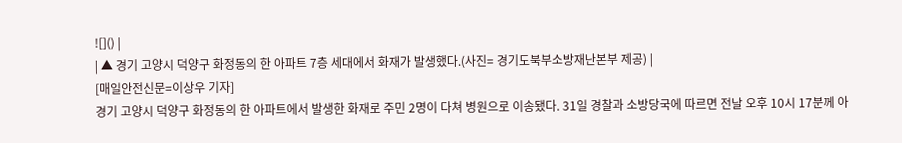![]() |
| ▲ 경기 고양시 덕양구 화정동의 한 아파트 7층 세대에서 화재가 발생했다.(사진= 경기도북부소방재난본부 제공) |
[매일안전신문=이상우 기자]
경기 고양시 덕양구 화정동의 한 아파트에서 발생한 화재로 주민 2명이 다쳐 병원으로 이송됐다. 31일 경찰과 소방당국에 따르면 전날 오후 10시 17분께 아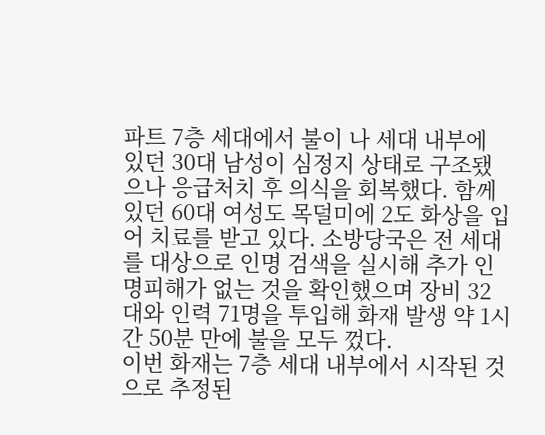파트 7층 세대에서 불이 나 세대 내부에 있던 30대 남성이 심정지 상태로 구조됐으나 응급처치 후 의식을 회복했다. 함께 있던 60대 여성도 목덜미에 2도 화상을 입어 치료를 받고 있다. 소방당국은 전 세대를 대상으로 인명 검색을 실시해 추가 인명피해가 없는 것을 확인했으며 장비 32대와 인력 71명을 투입해 화재 발생 약 1시간 50분 만에 불을 모두 껐다.
이번 화재는 7층 세대 내부에서 시작된 것으로 추정된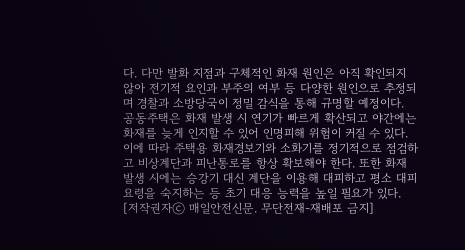다. 다만 발화 지점과 구체적인 화재 원인은 아직 확인되지 않아 전기적 요인과 부주의 여부 등 다양한 원인으로 추정되며 경찰과 소방당국이 정밀 감식을 통해 규명할 예정이다. 공동주택은 화재 발생 시 연기가 빠르게 확산되고 야간에는 화재를 늦게 인지할 수 있어 인명피해 위험이 커질 수 있다. 이에 따라 주택용 화재경보기와 소화기를 정기적으로 점검하고 비상계단과 피난통로를 항상 확보해야 한다. 또한 화재 발생 시에는 승강기 대신 계단을 이용해 대피하고 평소 대피 요령을 숙지하는 등 초기 대응 능력을 높일 필요가 있다.
[저작권자ⓒ 매일안전신문. 무단전재-재배포 금지]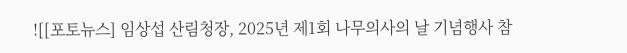![[포토뉴스] 임상섭 산림청장, 2025년 제1회 나무의사의 날 기념행사 참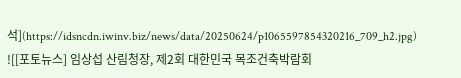석](https://idsncdn.iwinv.biz/news/data/20250624/p1065597854320216_709_h2.jpg)
![[포토뉴스] 임상섭 산림청장, 제2회 대한민국 목조건축박람회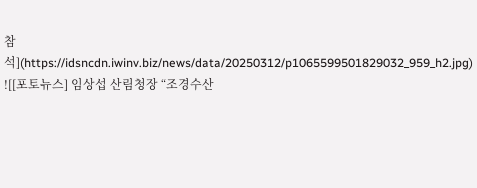참석](https://idsncdn.iwinv.biz/news/data/20250312/p1065599501829032_959_h2.jpg)
![[포토뉴스] 임상섭 산림청장 “조경수산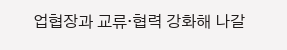업협장과 교류·협력 강화해 나갈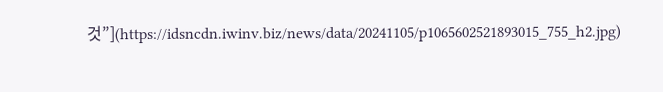것”](https://idsncdn.iwinv.biz/news/data/20241105/p1065602521893015_755_h2.jpg)